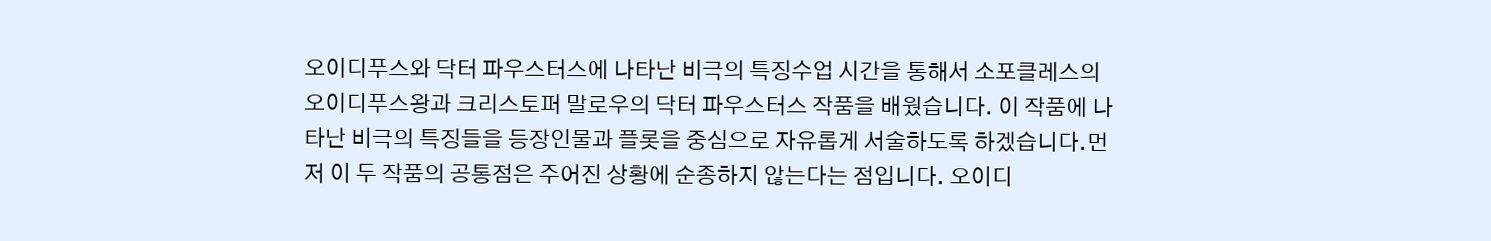오이디푸스와 닥터 파우스터스에 나타난 비극의 특징수업 시간을 통해서 소포클레스의 오이디푸스왕과 크리스토퍼 말로우의 닥터 파우스터스 작품을 배웠습니다. 이 작품에 나타난 비극의 특징들을 등장인물과 플롯을 중심으로 자유롭게 서술하도록 하겠습니다.먼저 이 두 작품의 공통점은 주어진 상황에 순종하지 않는다는 점입니다. 오이디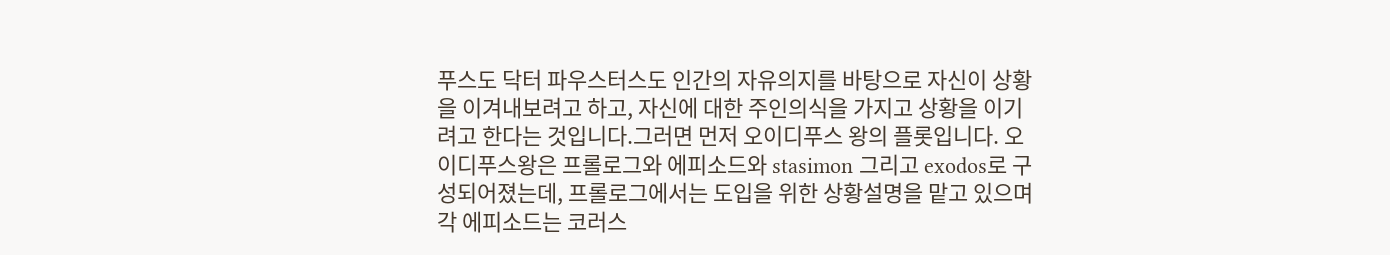푸스도 닥터 파우스터스도 인간의 자유의지를 바탕으로 자신이 상황을 이겨내보려고 하고, 자신에 대한 주인의식을 가지고 상황을 이기려고 한다는 것입니다.그러면 먼저 오이디푸스 왕의 플롯입니다. 오이디푸스왕은 프롤로그와 에피소드와 stasimon 그리고 exodos로 구성되어졌는데, 프롤로그에서는 도입을 위한 상황설명을 맡고 있으며 각 에피소드는 코러스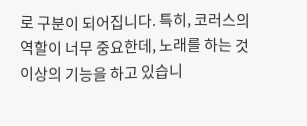로 구분이 되어집니다. 특히, 코러스의 역할이 너무 중요한데, 노래를 하는 것 이상의 기능을 하고 있습니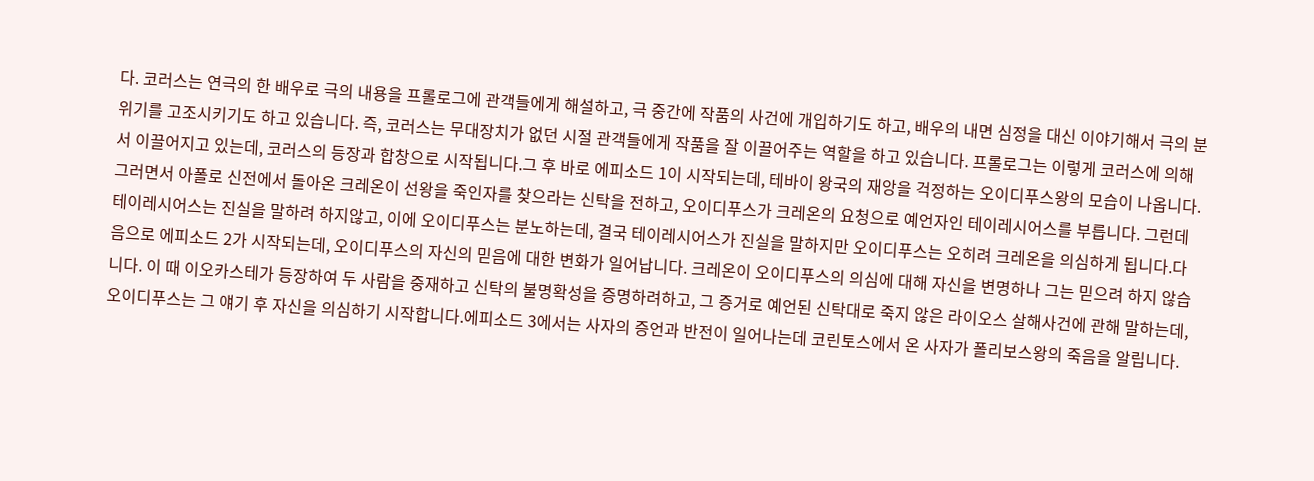다. 코러스는 연극의 한 배우로 극의 내용을 프롤로그에 관객들에게 해설하고, 극 중간에 작품의 사건에 개입하기도 하고, 배우의 내면 심정을 대신 이야기해서 극의 분위기를 고조시키기도 하고 있습니다. 즉, 코러스는 무대장치가 없던 시절 관객들에게 작품을 잘 이끌어주는 역할을 하고 있습니다. 프롤로그는 이렇게 코러스에 의해서 이끌어지고 있는데, 코러스의 등장과 합창으로 시작됩니다.그 후 바로 에피소드 1이 시작되는데, 테바이 왕국의 재앙을 걱정하는 오이디푸스왕의 모습이 나옵니다. 그러면서 아폴로 신전에서 돌아온 크레온이 선왕을 죽인자를 찾으라는 신탁을 전하고, 오이디푸스가 크레온의 요청으로 예언자인 테이레시어스를 부릅니다. 그런데 테이레시어스는 진실을 말하려 하지않고, 이에 오이디푸스는 분노하는데, 결국 테이레시어스가 진실을 말하지만 오이디푸스는 오히려 크레온을 의심하게 됩니다.다음으로 에피소드 2가 시작되는데, 오이디푸스의 자신의 믿음에 대한 변화가 일어납니다. 크레온이 오이디푸스의 의심에 대해 자신을 변명하나 그는 믿으려 하지 않습니다. 이 때 이오카스테가 등장하여 두 사람을 중재하고 신탁의 불명확성을 증명하려하고, 그 증거로 예언된 신탁대로 죽지 않은 라이오스 살해사건에 관해 말하는데, 오이디푸스는 그 얘기 후 자신을 의심하기 시작합니다.에피소드 3에서는 사자의 증언과 반전이 일어나는데 코린토스에서 온 사자가 폴리보스왕의 죽음을 알립니다.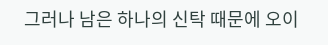그러나 남은 하나의 신탁 때문에 오이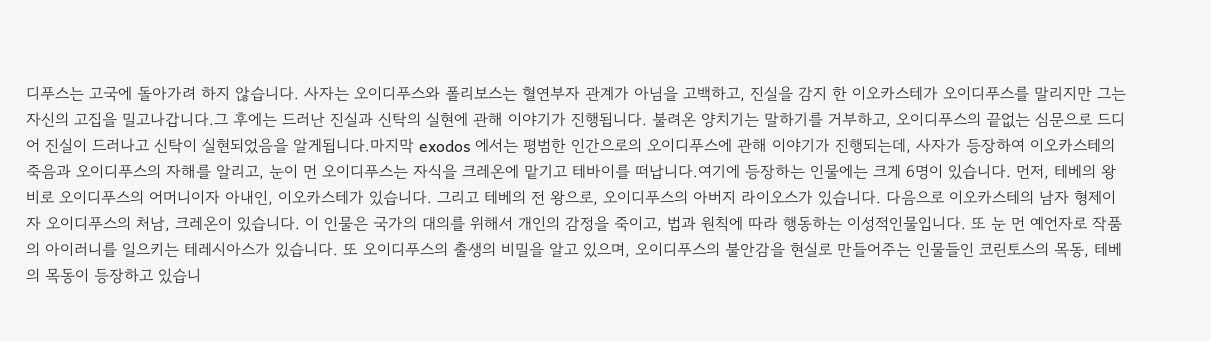디푸스는 고국에 돌아가려 하지 않습니다. 사자는 오이디푸스와 폴리보스는 혈연부자 관계가 아님을 고백하고, 진실을 감지 한 이오카스테가 오이디푸스를 말리지만 그는 자신의 고집을 밀고나갑니다.그 후에는 드러난 진실과 신탁의 실현에 관해 이야기가 진행됩니다. 불려온 양치기는 말하기를 거부하고, 오이디푸스의 끝없는 심문으로 드디어 진실이 드러나고 신탁이 실현되었음을 알게됩니다.마지막 exodos 에서는 평범한 인간으로의 오이디푸스에 관해 이야기가 진행되는데, 사자가 등장하여 이오카스테의 죽음과 오이디푸스의 자해를 알리고, 눈이 먼 오이디푸스는 자식을 크레온에 맡기고 테바이를 떠납니다.여기에 등장하는 인물에는 크게 6명이 있습니다. 먼저, 테베의 왕비로 오이디푸스의 어머니이자 아내인, 이오카스테가 있습니다. 그리고 테베의 전 왕으로, 오이디푸스의 아버지 라이오스가 있습니다. 다음으로 이오카스테의 남자 형제이자 오이디푸스의 처남, 크레온이 있습니다. 이 인물은 국가의 대의를 위해서 개인의 감정을 죽이고, 법과 원칙에 따라 행동하는 이성적인물입니다. 또 눈 먼 예언자로 작품의 아이러니를 일으키는 테레시아스가 있습니다. 또 오이디푸스의 출생의 비밀을 알고 있으며, 오이디푸스의 불안감을 현실로 만들어주는 인물들인 코린토스의 목동, 테베의 목동이 등장하고 있습니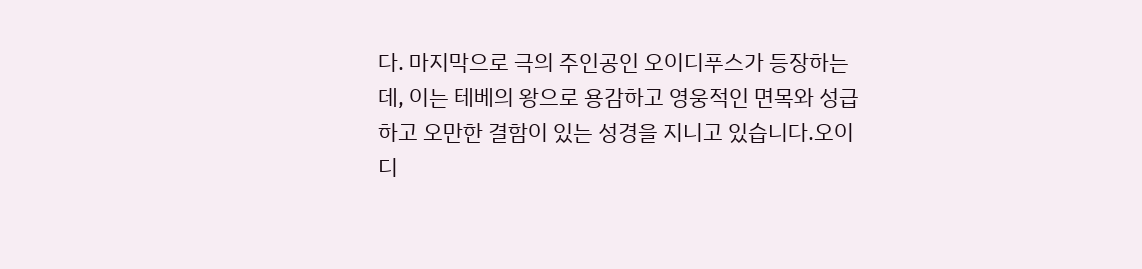다. 마지막으로 극의 주인공인 오이디푸스가 등장하는데, 이는 테베의 왕으로 용감하고 영웅적인 면목와 성급하고 오만한 결함이 있는 성경을 지니고 있습니다.오이디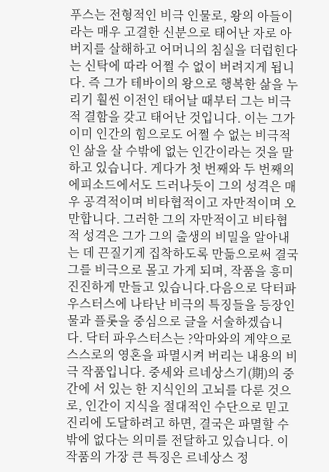푸스는 전형적인 비극 인물로, 왕의 아들이라는 매우 고결한 신분으로 태어난 자로 아버지를 살해하고 어머니의 침실을 더럽힌다는 신탁에 따라 어쩔 수 없이 버려지게 됩니다. 즉 그가 테바이의 왕으로 행복한 삶을 누리기 훨씬 이전인 태어날 때부터 그는 비극적 결함을 갖고 태어난 것입니다. 이는 그가 이미 인간의 힘으로도 어쩔 수 없는 비극적인 삶을 살 수밖에 없는 인간이라는 것을 말하고 있습니다. 게다가 첫 번째와 두 번째의 에피소드에서도 드러나듯이 그의 성격은 매우 공격적이며 비타협적이고 자만적이며 오만합니다. 그러한 그의 자만적이고 비타협적 성격은 그가 그의 출생의 비밀을 알아내는 데 끈질기게 집착하도록 만듦으로써 결국 그를 비극으로 몰고 가게 되며, 작품을 흥미진진하게 만들고 있습니다.다음으로 닥터파우스터스에 나타난 비극의 특징들을 등장인물과 플롯을 중심으로 글을 서술하겠습니다. 닥터 파우스터스는 ?악마와의 계약으로 스스로의 영혼을 파멸시켜 버리는 내용의 비극 작품입니다. 중세와 르네상스기(期)의 중간에 서 있는 한 지식인의 고뇌를 다룬 것으로, 인간이 지식을 절대적인 수단으로 믿고 진리에 도달하려고 하면, 결국은 파멸할 수밖에 없다는 의미를 전달하고 있습니다. 이 작품의 가장 큰 특징은 르네상스 정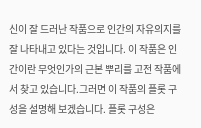신이 잘 드러난 작품으로 인간의 자유의지를 잘 나타내고 있다는 것입니다. 이 작품은 인간이란 무엇인가의 근본 뿌리를 고전 작품에서 찾고 있습니다.그러면 이 작품의 플롯 구성을 설명해 보겠습니다. 플롯 구성은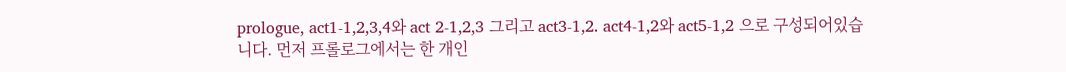prologue, act1-1,2,3,4와 act 2-1,2,3 그리고 act3-1,2. act4-1,2와 act5-1,2 으로 구성되어있습니다. 먼저 프롤로그에서는 한 개인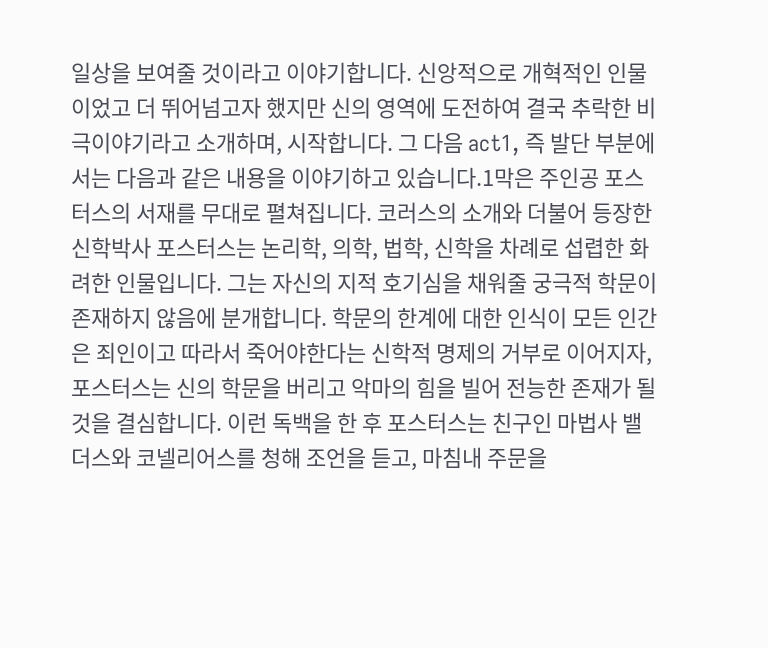일상을 보여줄 것이라고 이야기합니다. 신앙적으로 개혁적인 인물이었고 더 뛰어넘고자 했지만 신의 영역에 도전하여 결국 추락한 비극이야기라고 소개하며, 시작합니다. 그 다음 act1, 즉 발단 부분에서는 다음과 같은 내용을 이야기하고 있습니다.1막은 주인공 포스터스의 서재를 무대로 펼쳐집니다. 코러스의 소개와 더불어 등장한 신학박사 포스터스는 논리학, 의학, 법학, 신학을 차례로 섭렵한 화려한 인물입니다. 그는 자신의 지적 호기심을 채워줄 궁극적 학문이 존재하지 않음에 분개합니다. 학문의 한계에 대한 인식이 모든 인간은 죄인이고 따라서 죽어야한다는 신학적 명제의 거부로 이어지자, 포스터스는 신의 학문을 버리고 악마의 힘을 빌어 전능한 존재가 될 것을 결심합니다. 이런 독백을 한 후 포스터스는 친구인 마법사 밸더스와 코넬리어스를 청해 조언을 듣고, 마침내 주문을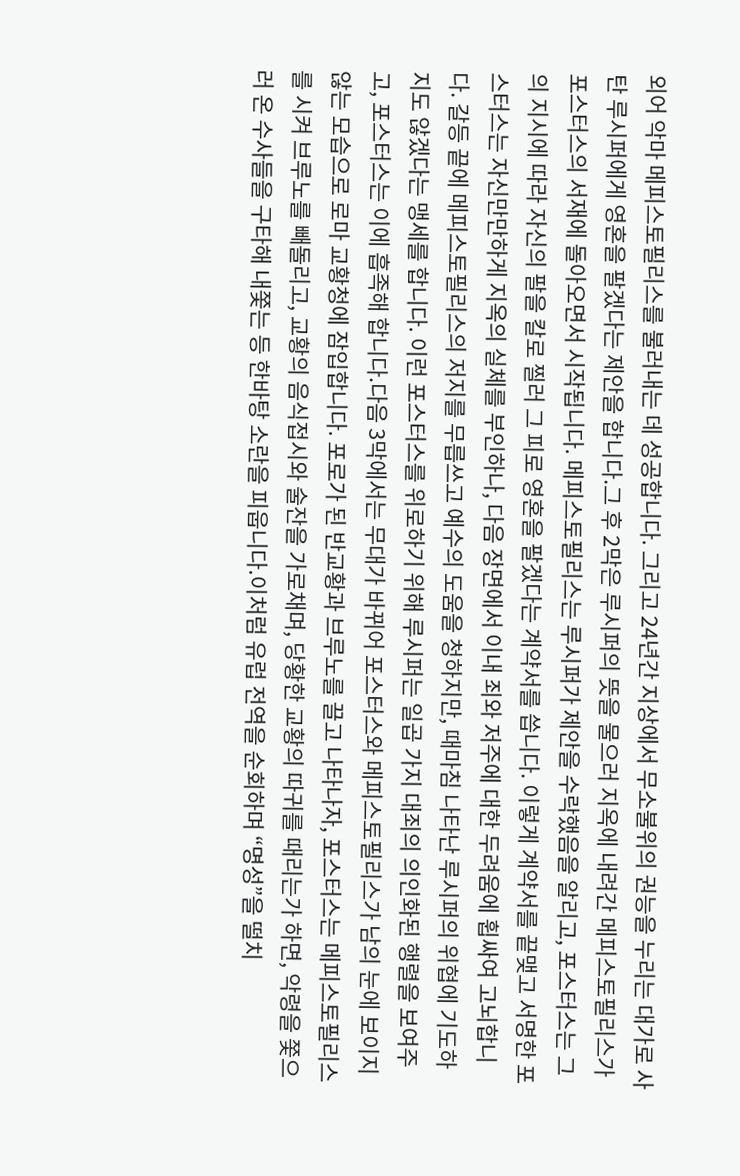외어 악마 메피스토필리스를 불러내는 데 성공합니다. 그리고 24년간 지상에서 무소불위의 권능을 누리는 대가로 사탄 루시퍼에게 영혼을 팔겠다는 제안을 합니다.그 후 2막은 루시퍼의 뜻을 물으러 지옥에 내려간 메피스토필리스가 포스터스의 서재에 돌아오면서 시작됩니다. 메피스토필리스는 루시퍼가 제안을 수락했음을 알리고, 포스터스는 그의 지시에 따라 자신의 팔을 칼로 찔러 그 피로 영혼을 팔겠다는 계약서를 씁니다. 이렇게 계약서를 끝맺고 서명한 포스터스는 자신만만하게 지옥의 실체를 부인하나, 다음 장면에서 이내 죄와 저주에 대한 두려움에 휩싸여 고뇌합니다. 갈등 끝에 메피스토필리스의 저지를 무릅쓰고 예수의 도움을 청하지만, 때마침 나타난 루시퍼의 위협에 기도하지도 않겠다는 맹세를 합니다. 이런 포스터스를 위로하기 위해 루시퍼는 일곱 가지 대죄의 의인화된 행렬을 보여주고, 포스터스는 이에 흡족해 합니다.다음 3막에서는 무대가 바뀌어 포스터스와 메피스토필리스가 남의 눈에 보이지 않는 모습으로 로마 교황청에 잠입합니다. 포로가 된 반교황과 브루노를 끌고 나타나자, 포스터스는 메피스토필리스를 시켜 브루노를 빼돌리고, 교황의 음식접시와 술잔을 가로채며, 당황한 교황의 따귀를 때리는가 하면, 악령을 쫓으러 온 수사들을 구타해 내쫓는 등 한바탕 소란을 피웁니다.이처럼 유럽 전역을 순회하며 “명성”을 떨치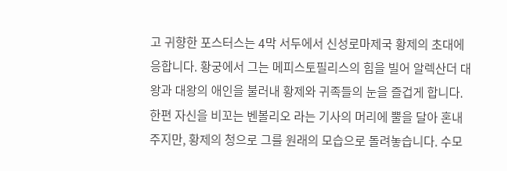고 귀향한 포스터스는 4막 서두에서 신성로마제국 황제의 초대에 응합니다. 황궁에서 그는 메피스토필리스의 힘을 빌어 알렉산더 대왕과 대왕의 애인을 불러내 황제와 귀족들의 눈을 즐겁게 합니다. 한편 자신을 비꼬는 벤볼리오 라는 기사의 머리에 뿔을 달아 혼내주지만, 황제의 청으로 그를 원래의 모습으로 돌려놓습니다. 수모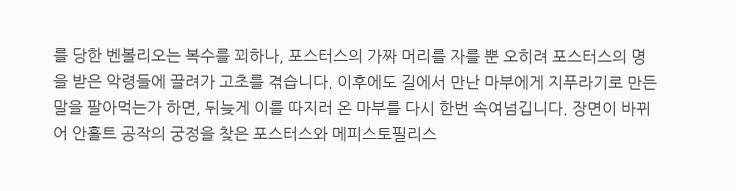를 당한 벤볼리오는 복수를 꾀하나, 포스터스의 가짜 머리를 자를 뿐 오히려 포스터스의 명을 받은 악령들에 끌려가 고초를 겪습니다. 이후에도 길에서 만난 마부에게 지푸라기로 만든 말을 팔아먹는가 하면, 뒤늦게 이를 따지러 온 마부를 다시 한번 속여넘깁니다. 장면이 바뀌어 안홀트 공작의 궁정을 찾은 포스터스와 메피스토필리스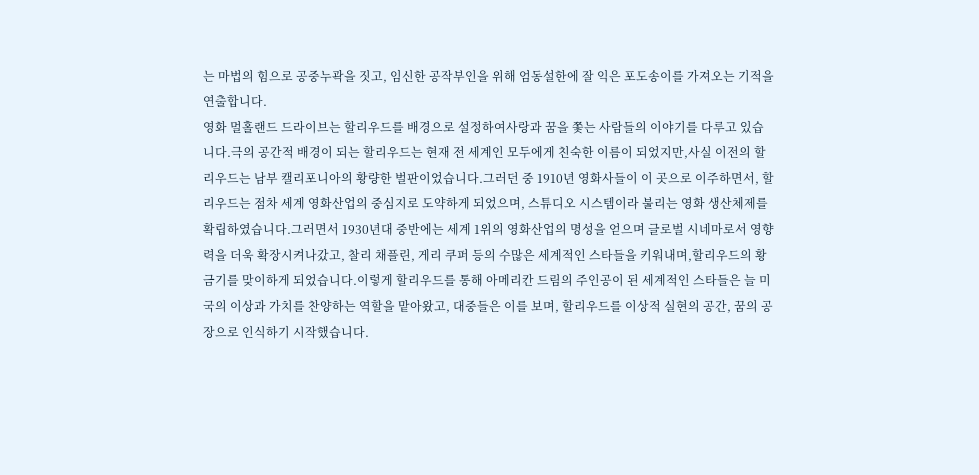는 마법의 힘으로 공중누곽을 짓고, 임신한 공작부인을 위해 엄동설한에 잘 익은 포도송이를 가져오는 기적을 연출합니다.
영화 멀홀랜드 드라이브는 할리우드를 배경으로 설정하여사랑과 꿈을 쫓는 사람들의 이야기를 다루고 있습니다.극의 공간적 배경이 되는 할리우드는 현재 전 세계인 모두에게 친숙한 이름이 되었지만,사실 이전의 할리우드는 남부 캘리포니아의 황량한 벌판이었습니다.그러던 중 1910년 영화사들이 이 곳으로 이주하면서, 할리우드는 점차 세계 영화산업의 중심지로 도약하게 되었으며, 스튜디오 시스템이라 불리는 영화 생산체제를 확립하였습니다.그러면서 1930년대 중반에는 세계 1위의 영화산업의 명성을 얻으며 글로벌 시네마로서 영향력을 더욱 확장시켜나갔고, 찰리 채플린, 게리 쿠퍼 등의 수많은 세계적인 스타들을 키워내며,할리우드의 황금기를 맞이하게 되었습니다.이렇게 할리우드를 통해 아메리칸 드림의 주인공이 된 세계적인 스타들은 늘 미국의 이상과 가치를 찬양하는 역할을 맡아왔고, 대중들은 이를 보며, 할리우드를 이상적 실현의 공간, 꿈의 공장으로 인식하기 시작했습니다.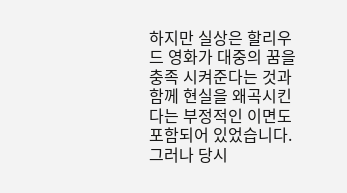하지만 실상은 할리우드 영화가 대중의 꿈을 충족 시켜준다는 것과 함께 현실을 왜곡시킨다는 부정적인 이면도 포함되어 있었습니다. 그러나 당시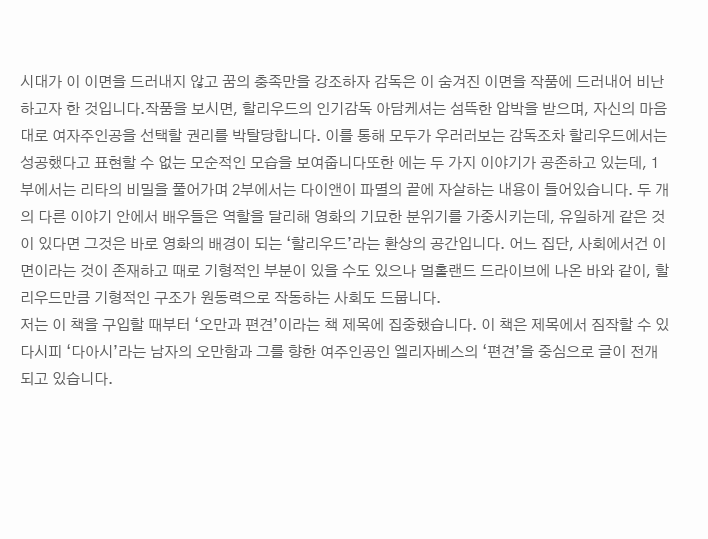시대가 이 이면을 드러내지 않고 꿈의 충족만을 강조하자 감독은 이 숨겨진 이면을 작품에 드러내어 비난하고자 한 것입니다.작품을 보시면, 할리우드의 인기감독 아담케셔는 섬뜩한 압박을 받으며, 자신의 마음대로 여자주인공을 선택할 권리를 박탈당합니다. 이를 통해 모두가 우러러보는 감독조차 할리우드에서는 성공했다고 표현할 수 없는 모순적인 모습을 보여줍니다또한 에는 두 가지 이야기가 공존하고 있는데, 1부에서는 리타의 비밀을 풀어가며 2부에서는 다이앤이 파멸의 끝에 자살하는 내용이 들어있습니다. 두 개의 다른 이야기 안에서 배우들은 역할을 달리해 영화의 기묘한 분위기를 가중시키는데, 유일하게 같은 것이 있다면 그것은 바로 영화의 배경이 되는 ‘할리우드’라는 환상의 공간입니다. 어느 집단, 사회에서건 이면이라는 것이 존재하고 때로 기형적인 부분이 있을 수도 있으나 멀홀랜드 드라이브에 나온 바와 같이, 할리우드만큼 기형적인 구조가 원동력으로 작동하는 사회도 드뭅니다.
저는 이 책을 구입할 때부터 ‘오만과 편견’이라는 책 제목에 집중했습니다. 이 책은 제목에서 짐작할 수 있다시피 ‘다아시’라는 남자의 오만함과 그를 향한 여주인공인 엘리자베스의 ‘편견’을 중심으로 글이 전개 되고 있습니다.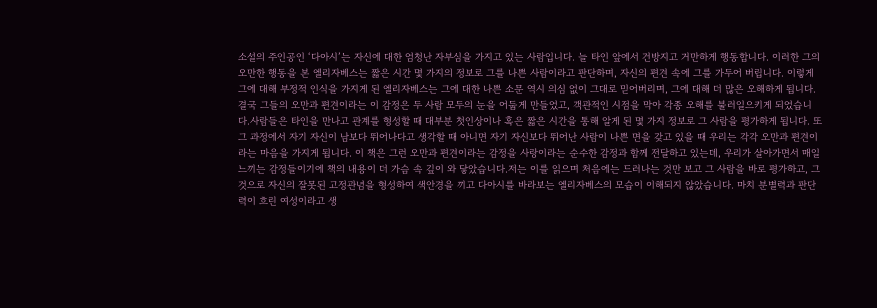소설의 주인공인 ‘다아시’는 자신에 대한 엄청난 자부심을 가지고 있는 사람입니다. 늘 타인 앞에서 건방지고 거만하게 행동합니다. 이러한 그의 오만한 행동을 본 엘리자베스는 짧은 시간 몇 가지의 정보로 그를 나쁜 사람이라고 판단하며, 자신의 편견 속에 그를 가두어 버립니다. 이렇게 그에 대해 부정적 인식을 가지게 된 엘리자베스는 그에 대한 나쁜 소문 역시 의심 없이 그대로 믿어버리며, 그에 대해 더 많은 오해하게 됩니다. 결국 그들의 오만과 편견이라는 이 감정은 두 사람 모두의 눈을 어둡게 만들었고, 객관적인 시점을 막아 각종 오해를 불러일으키게 되었습니다.사람들은 타인을 만나고 관계를 형성할 때 대부분 첫인상이나 혹은 짧은 시간을 통해 알게 된 몇 가지 정보로 그 사람을 평가하게 됩니다. 또 그 과정에서 자기 자신이 남보다 뛰어나다고 생각할 때 아니면 자기 자신보다 뛰어난 사람이 나쁜 면을 갖고 있을 때 우리는 각각 오만과 편견이라는 마음을 가지게 됩니다. 이 책은 그런 오만과 편견이라는 감정을 사랑이라는 순수한 감정과 함께 전달하고 있는데, 우리가 살아가면서 매일 느끼는 감정들이기에 책의 내용이 더 가슴 속 깊이 와 닿았습니다.저는 이를 읽으며 처음에는 드러나는 것만 보고 그 사람을 바로 평가하고, 그것으로 자신의 잘못된 고정관념을 형성하여 색안경을 끼고 다아시를 바라보는 엘리자베스의 모습이 이해되지 않았습니다. 마치 분별력과 판단력이 흐린 여성이라고 생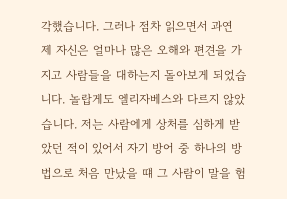각했습니다. 그러나 점차 읽으면서 과연 제 자신은 얼마나 많은 오해와 편견을 가지고 사람들을 대하는지 돌아보게 되었습니다. 놀랍게도 엘리자베스와 다르지 않았습니다. 저는 사람에게 상처를 심하게 받았던 적이 있어서 자기 방어 중 하나의 방법으로 처음 만났을 떄 그 사람이 말을 험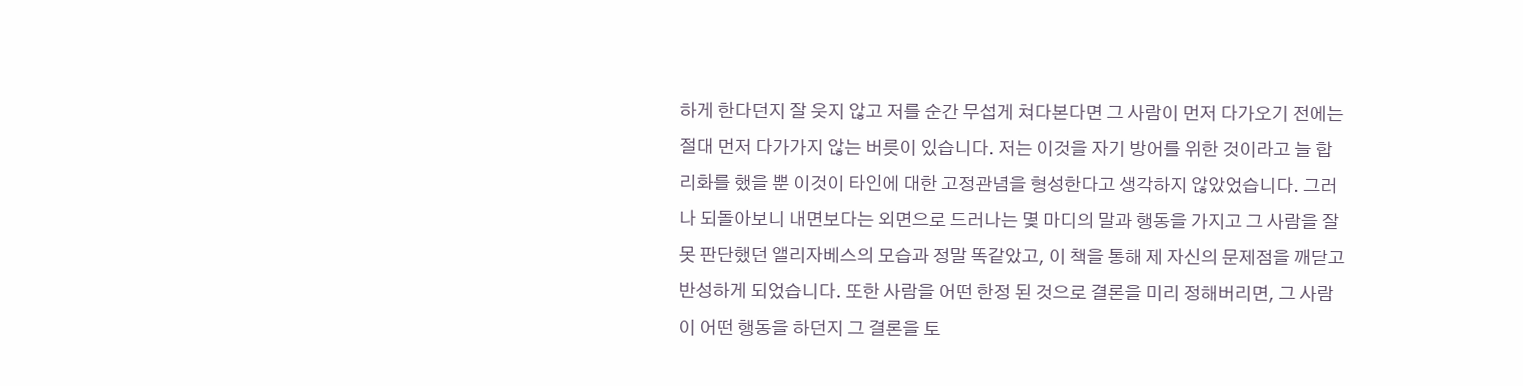하게 한다던지 잘 웃지 않고 저를 순간 무섭게 쳐다본다면 그 사람이 먼저 다가오기 전에는 절대 먼저 다가가지 않는 버릇이 있습니다. 저는 이것을 자기 방어를 위한 것이라고 늘 합리화를 했을 뿐 이것이 타인에 대한 고정관념을 형성한다고 생각하지 않았었습니다. 그러나 되돌아보니 내면보다는 외면으로 드러나는 몇 마디의 말과 행동을 가지고 그 사람을 잘못 판단했던 앨리자베스의 모습과 정말 똑같았고, 이 책을 통해 제 자신의 문제점을 깨닫고 반성하게 되었습니다. 또한 사람을 어떤 한정 된 것으로 결론을 미리 정해버리면, 그 사람이 어떤 행동을 하던지 그 결론을 토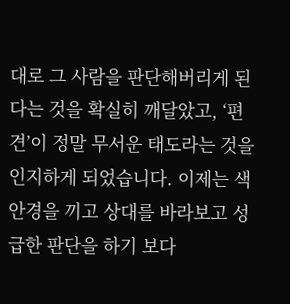대로 그 사람을 판단해버리게 된다는 것을 확실히 깨달았고, ‘편견’이 정말 무서운 태도라는 것을 인지하게 되었습니다. 이제는 색안경을 끼고 상대를 바라보고 성급한 판단을 하기 보다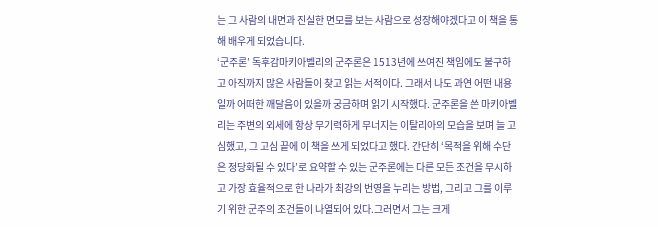는 그 사람의 내면과 진실한 면모를 보는 사람으로 성장해야겠다고 이 책을 통해 배우게 되었습니다.
‘군주론’ 독후감마키아벨리의 군주론은 1513년에 쓰여진 책임에도 불구하고 아직까지 많은 사람들이 찾고 읽는 서적이다. 그래서 나도 과연 어떤 내용일까 어떠한 깨달음이 있을까 궁금하며 읽기 시작했다. 군주론을 쓴 마키아벨리는 주변의 외세에 항상 무기력하게 무너지는 이탈리아의 모습을 보며 늘 고심했고, 그 고심 끝에 이 책을 쓰게 되었다고 했다. 간단히 ‘목적을 위해 수단은 정당화될 수 있다’로 요약할 수 있는 군주론에는 다른 모든 조건을 무시하고 가장 효율적으로 한 나라가 최강의 번영을 누리는 방법, 그리고 그를 이루기 위한 군주의 조건들이 나열되어 있다.그러면서 그는 크게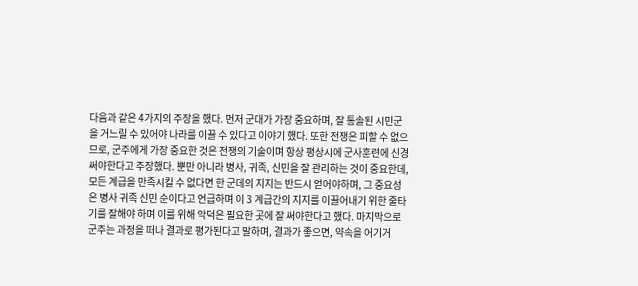다음과 같은 4가지의 주장을 했다. 먼저 군대가 가장 중요하며, 잘 통솔된 시민군을 거느릴 수 있어야 나라를 이끌 수 있다고 이야기 했다. 또한 전쟁은 피할 수 없으므로, 군주에게 가장 중요한 것은 전쟁의 기술이며 항상 평상시에 군사훈련에 신경써야한다고 주장했다. 뿐만 아니라 병사, 귀족, 신민을 잘 관리하는 것이 중요한데, 모든 계급을 만족시킬 수 없다면 한 군데의 지지는 반드시 얻어야하며, 그 중요성은 병사 귀족 신민 순이다고 언급하며 이 3 계급간의 지지를 이끌어내기 위한 줄타기를 잘해야 하며 이를 위해 악덕은 필요한 곳에 잘 써야한다고 했다. 마지막으로 군주는 과정을 떠나 결과로 평가된다고 말하며, 결과가 좋으면, 약속을 어기거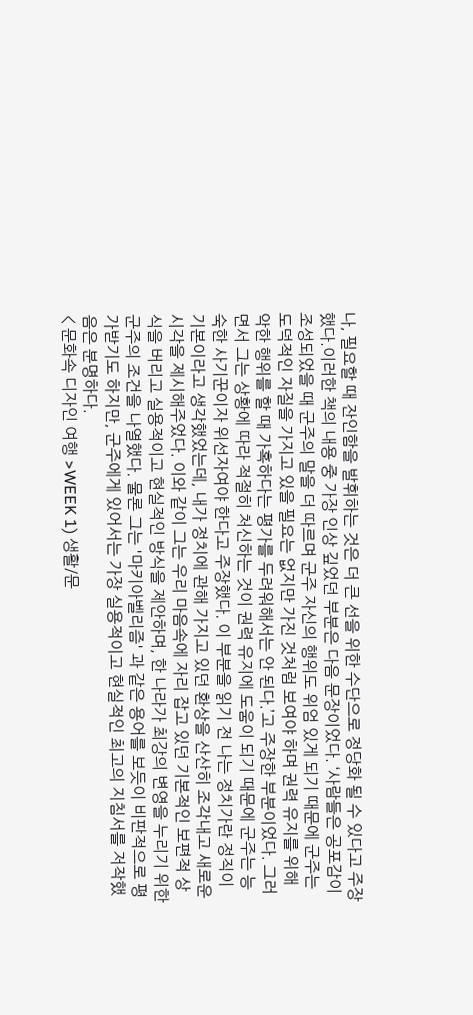나, 필요할 때 잔인함을 발휘하는 것은 더 큰 선을 위한 수단으로 정당화 될 수 있다고 주장했다.이러한 책의 내용 중 가장 인상 깊었던 부분은 다음 문장이었다. ‘사람들은 공포감이 조성되었을 때 군주의 말을 더 따르며 군주 자신의 행위도 위엄 있게 되기 때문에 군주는 도덕적인 자질을 가지고 있을 필요는 없지만 가진 것처럼 보여야 하며 권력 유지를 위해 악한 행위를 할 때 가혹하다는 평가를 두려워해서는 안 된다.’고 주장한 부분이었다. 그러면서 그는 상황에 따라 적절히 처신하는 것이 권력 유지에 도움이 되기 때문에 군주는 능숙한 사기꾼이자 위선자여야 한다고 주장했다. 이 부분을 읽기 전 나는 정치가란 정직이 기본이라고 생각했었는데, 내가 정치에 관해 가지고 있던 환상을 산산히 조각내고 새로운 시각을 제시해주었다. 이와 같이 그는 우리 마음속에 자리 잡고 있던 기본적인 보편적 상식을 버리고 실용적이고 현실적인 방식을 제안하며, 한 나라가 최강의 변영을 누리기 위한 군주의 조건을 나열했다. 물론 그는 '마키아벨리즘' 과 같은 용어를 보듯이 비판적으로 평가받기도 하지만, 군주에게 있어서는 가장 실용적이고 현실적인 최고의 지침서를 저작했음은 분명하다.
< 문화속 디자인 여행 >WEEK 1) 생활/문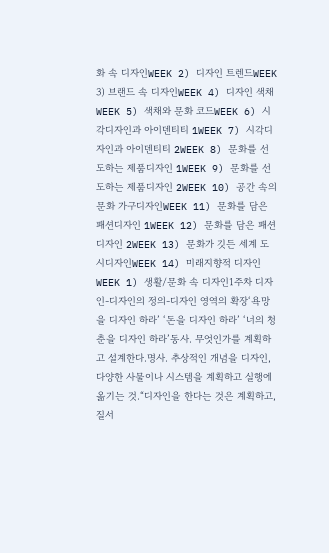화 속 디자인WEEK 2) 디자인 트렌드WEEK 3) 브랜드 속 디자인WEEK 4) 디자인 색채WEEK 5) 색채와 문화 코드WEEK 6) 시각디자인과 아이덴티티 1WEEK 7) 시각디자인과 아이덴티티 2WEEK 8) 문화를 선도하는 제품디자인 1WEEK 9) 문화를 선도하는 제품디자인 2WEEK 10) 공간 속의 문화 가구디자인WEEK 11) 문화를 담은 패션디자인 1WEEK 12) 문화를 담은 패션디자인 2WEEK 13) 문화가 깃든 세계 도시디자인WEEK 14) 미래지향적 디자인WEEK 1) 생활/문화 속 디자인1주차 디자인-디자인의 정의-디자인 영역의 확장‘욕망을 디자인 하라’ ‘돈을 디자인 하라’ ‘너의 청춘을 디자인 하라’동사. 무엇인가를 계획하고 설계한다.명사. 추상적인 개념을 디자인, 다양한 사물이나 시스템을 계획하고 실행에 옮기는 것.“디자인을 한다는 것은 계획하고, 질서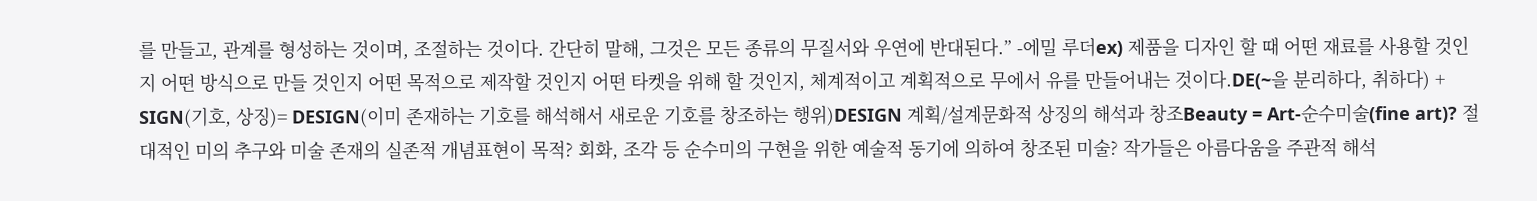를 만들고, 관계를 형성하는 것이며, 조절하는 것이다. 간단히 말해, 그것은 모든 종류의 무질서와 우연에 반대된다.” -에밀 루더ex) 제품을 디자인 할 때 어떤 재료를 사용할 것인지 어떤 방식으로 만들 것인지 어떤 목적으로 제작할 것인지 어떤 타켓을 위해 할 것인지, 체계적이고 계획적으로 무에서 유를 만들어내는 것이다.DE(~을 분리하다, 취하다) + SIGN(기호, 상징)= DESIGN(이미 존재하는 기호를 해석해서 새로운 기호를 창조하는 행위)DESIGN 계획/설계문화적 상징의 해석과 창조Beauty = Art-순수미술(fine art)? 절대적인 미의 추구와 미술 존재의 실존적 개념표현이 목적? 회화, 조각 등 순수미의 구현을 위한 예술적 동기에 의하여 창조된 미술? 작가들은 아름다움을 주관적 해석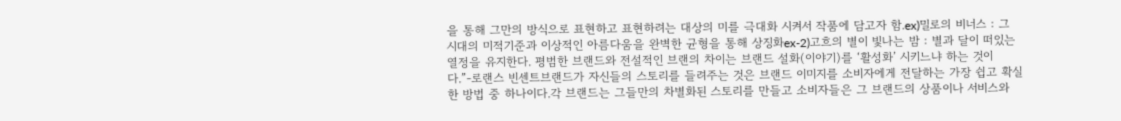을 통해 그만의 방식으로 표현하고 표현하려는 대상의 미를 극대화 시켜서 작품에 담고자 함.ex)밀로의 비너스 : 그 시대의 미적기준과 이상적인 아름다움을 완벽한 균형을 통해 상징화ex-2)고흐의 별이 빛나는 밤 : 별과 달이 떠있는 열정을 유지한다. 평범한 브랜드와 전설적인 브랜의 차이는 브랜드 설화(이야기)를 ‘활성화’ 시키느냐 하는 것이다.”-로랜스 빈센트브랜드가 자신들의 스토리를 들려주는 것은 브랜드 이미지를 소비자에게 전달하는 가장 쉽고 확실한 방법 중 하나이다.각 브랜드는 그들만의 차별화된 스토리를 만들고 소비자들은 그 브랜드의 상품이나 서비스와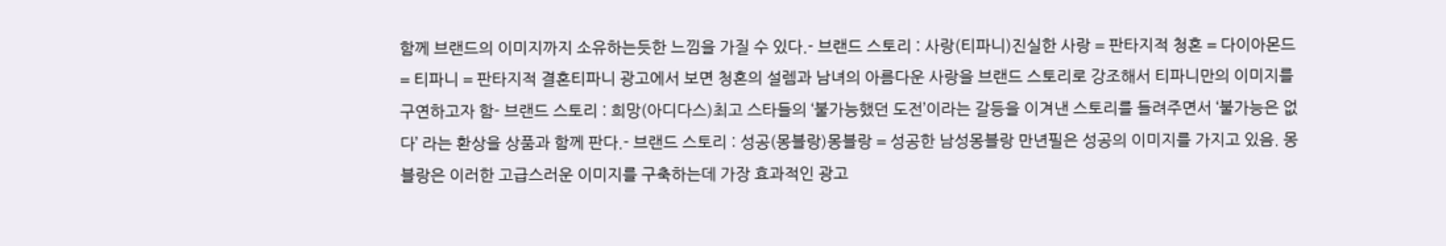함께 브랜드의 이미지까지 소유하는듯한 느낌을 가질 수 있다.- 브랜드 스토리 : 사랑(티파니)진실한 사랑 = 판타지적 청혼 = 다이아몬드 = 티파니 = 판타지적 결혼티파니 광고에서 보면 청혼의 설렘과 남녀의 아름다운 사랑을 브랜드 스토리로 강조해서 티파니만의 이미지를 구연하고자 함- 브랜드 스토리 : 희망(아디다스)최고 스타들의 ‘불가능했던 도전’이라는 갈등을 이겨낸 스토리를 들려주면서 ‘불가능은 없다’ 라는 환상을 상품과 함께 판다.- 브랜드 스토리 : 성공(몽블랑)몽블랑 = 성공한 남성몽블랑 만년필은 성공의 이미지를 가지고 있음. 몽블랑은 이러한 고급스러운 이미지를 구축하는데 가장 효과적인 광고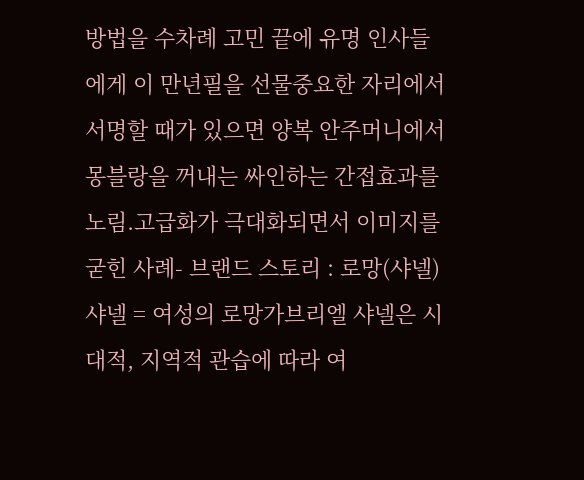방법을 수차례 고민 끝에 유명 인사들에게 이 만년필을 선물중요한 자리에서 서명할 때가 있으면 양복 안주머니에서 몽블랑을 꺼내는 싸인하는 간접효과를 노림.고급화가 극대화되면서 이미지를 굳힌 사례- 브랜드 스토리 : 로망(샤넬)샤넬 = 여성의 로망가브리엘 샤넬은 시대적, 지역적 관습에 따라 여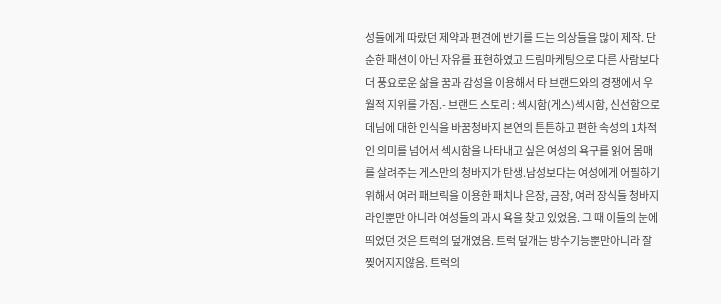성들에게 따랐던 제약과 편견에 반기를 드는 의상들을 많이 제작. 단순한 패션이 아닌 자유를 표현하였고 드림마케팅으로 다른 사람보다 더 풍요로운 삶을 꿈과 감성을 이용해서 타 브랜드와의 경쟁에서 우월적 지위를 가짐.- 브랜드 스토리 : 섹시함(게스)섹시함, 신선함으로 데님에 대한 인식을 바꿈청바지 본연의 튼튼하고 편한 속성의 1차적인 의미를 넘어서 섹시함을 나타내고 싶은 여성의 욕구를 읽어 몸매를 살려주는 게스만의 청바지가 탄생.남성보다는 여성에게 어필하기 위해서 여러 패브릭을 이용한 패치나 은장, 금장, 여러 장식들 청바지 라인뿐만 아니라 여성들의 과시 욕을 찾고 있었음. 그 때 이들의 눈에 띄었던 것은 트럭의 덮개였음. 트럭 덮개는 방수기능뿐만아니라 잘 찢어지지않음. 트럭의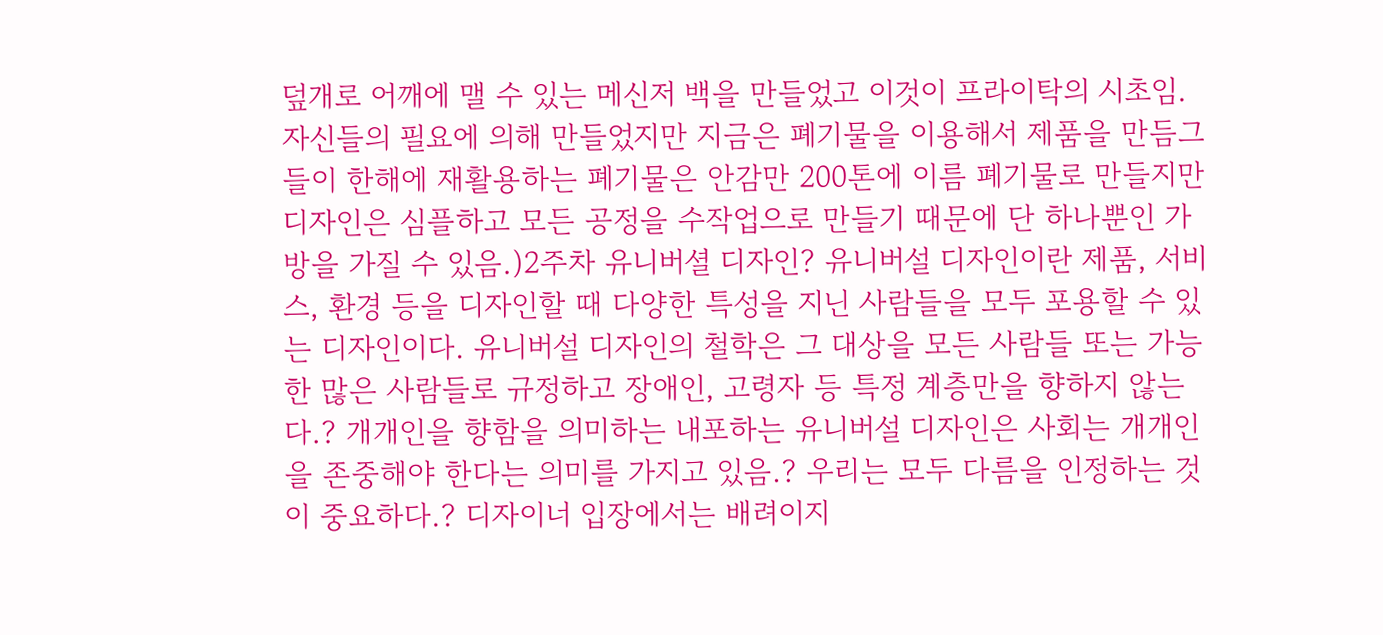덮개로 어깨에 맬 수 있는 메신저 백을 만들었고 이것이 프라이탁의 시초임. 자신들의 필요에 의해 만들었지만 지금은 폐기물을 이용해서 제품을 만듬그들이 한해에 재활용하는 폐기물은 안감만 200톤에 이름 폐기물로 만들지만 디자인은 심플하고 모든 공정을 수작업으로 만들기 때문에 단 하나뿐인 가방을 가질 수 있음.)2주차 유니버셜 디자인? 유니버설 디자인이란 제품, 서비스, 환경 등을 디자인할 때 다양한 특성을 지닌 사람들을 모두 포용할 수 있는 디자인이다. 유니버설 디자인의 철학은 그 대상을 모든 사람들 또는 가능한 많은 사람들로 규정하고 장애인, 고령자 등 특정 계층만을 향하지 않는다.? 개개인을 향함을 의미하는 내포하는 유니버설 디자인은 사회는 개개인을 존중해야 한다는 의미를 가지고 있음.? 우리는 모두 다름을 인정하는 것이 중요하다.? 디자이너 입장에서는 배려이지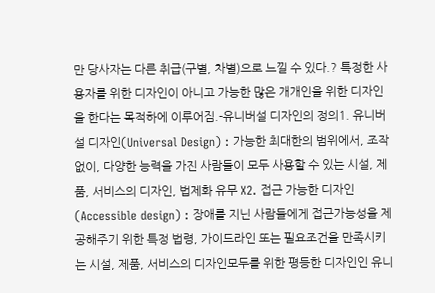만 당사자는 다른 취급(구별, 차별)으로 느낄 수 있다.? 특정한 사용자를 위한 디자인이 아니고 가능한 많은 개개인을 위한 디자인을 한다는 목적하에 이루어짐.-유니버설 디자인의 정의1. 유니버설 디자인(Universal Design) : 가능한 최대한의 범위에서, 조작없이, 다양한 능력을 가진 사람들이 모두 사용할 수 있는 시설, 제품, 서비스의 디자인, 법제화 유무 X2. 접근 가능한 디자인(Accessible design) : 장애를 지닌 사람들에게 접근가능성을 제공해주기 위한 특정 법령, 가이드라인 또는 필요조건을 만족시키는 시설, 제품, 서비스의 디자인모두를 위한 평등한 디자인인 유니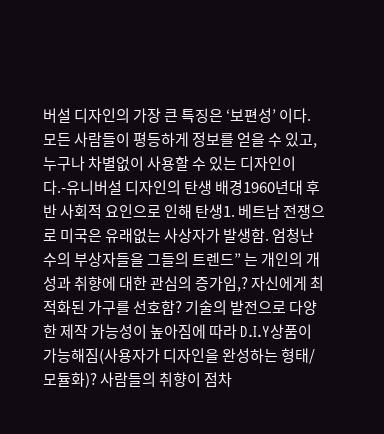버설 디자인의 가장 큰 특징은 ‘보편성’ 이다. 모든 사람들이 평등하게 정보를 얻을 수 있고, 누구나 차별없이 사용할 수 있는 디자인이다.-유니버설 디자인의 탄생 배경1960년대 후반 사회적 요인으로 인해 탄생1. 베트남 전쟁으로 미국은 유래없는 사상자가 발생함. 엄청난 수의 부상자들을 그들의 트렌드” 는 개인의 개성과 취향에 대한 관심의 증가임,? 자신에게 최적화된 가구를 선호함? 기술의 발전으로 다양한 제작 가능성이 높아짐에 따라 D.I.Y상품이 가능해짐(사용자가 디자인을 완성하는 형태/모듈화)? 사람들의 취향이 점차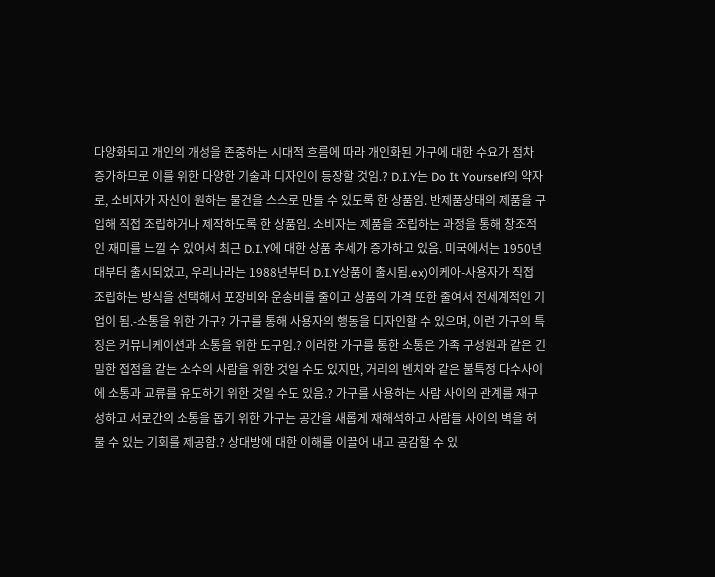다양화되고 개인의 개성을 존중하는 시대적 흐름에 따라 개인화된 가구에 대한 수요가 점차 증가하므로 이를 위한 다양한 기술과 디자인이 등장할 것임.? D.I.Y는 Do It Yourself의 약자로, 소비자가 자신이 원하는 물건을 스스로 만들 수 있도록 한 상품임. 반제품상태의 제품을 구입해 직접 조립하거나 제작하도록 한 상품임. 소비자는 제품을 조립하는 과정을 통해 창조적인 재미를 느낄 수 있어서 최근 D.I.Y에 대한 상품 추세가 증가하고 있음. 미국에서는 1950년대부터 출시되었고, 우리나라는 1988년부터 D.I.Y상품이 출시됨.ex)이케아-사용자가 직접 조립하는 방식을 선택해서 포장비와 운송비를 줄이고 상품의 가격 또한 줄여서 전세계적인 기업이 됨.-소통을 위한 가구? 가구를 통해 사용자의 행동을 디자인할 수 있으며, 이런 가구의 특징은 커뮤니케이션과 소통을 위한 도구임.? 이러한 가구를 통한 소통은 가족 구성원과 같은 긴밀한 접점을 같는 소수의 사람을 위한 것일 수도 있지만, 거리의 벤치와 같은 불특정 다수사이에 소통과 교류를 유도하기 위한 것일 수도 있음.? 가구를 사용하는 사람 사이의 관계를 재구성하고 서로간의 소통을 돕기 위한 가구는 공간을 새롭게 재해석하고 사람들 사이의 벽을 허물 수 있는 기회를 제공함.? 상대방에 대한 이해를 이끌어 내고 공감할 수 있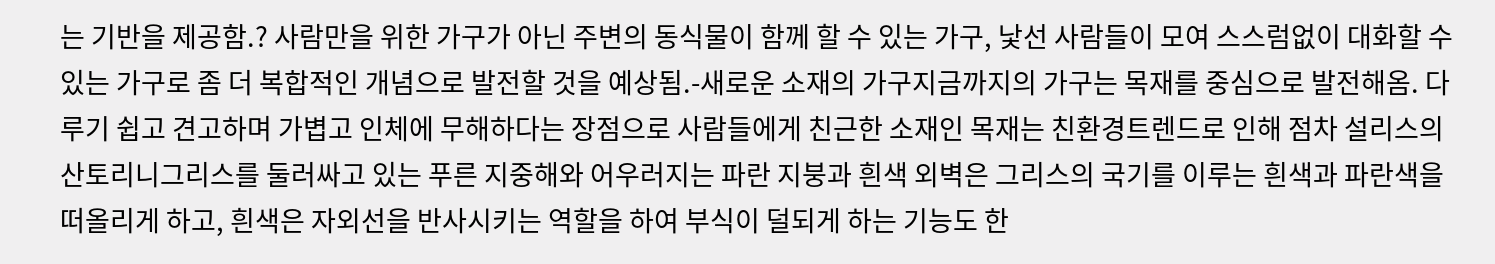는 기반을 제공함.? 사람만을 위한 가구가 아닌 주변의 동식물이 함께 할 수 있는 가구, 낯선 사람들이 모여 스스럼없이 대화할 수 있는 가구로 좀 더 복합적인 개념으로 발전할 것을 예상됨.-새로운 소재의 가구지금까지의 가구는 목재를 중심으로 발전해옴. 다루기 쉽고 견고하며 가볍고 인체에 무해하다는 장점으로 사람들에게 친근한 소재인 목재는 친환경트렌드로 인해 점차 설리스의 산토리니그리스를 둘러싸고 있는 푸른 지중해와 어우러지는 파란 지붕과 흰색 외벽은 그리스의 국기를 이루는 흰색과 파란색을 떠올리게 하고, 흰색은 자외선을 반사시키는 역할을 하여 부식이 덜되게 하는 기능도 한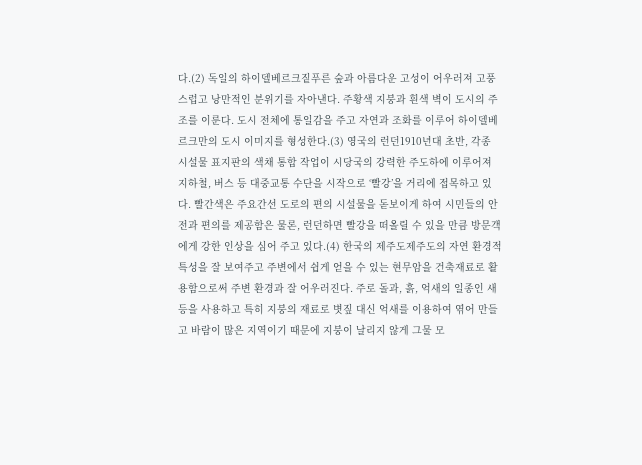다.(2) 독일의 하이델베르크짙푸른 숲과 아름다운 고성이 어우러져 고풍스럽고 낭만적인 분위기를 자아낸다. 주황색 지붕과 흰색 벽이 도시의 주조를 이룬다. 도시 전체에 통일감을 주고 자연과 조화를 이루어 하이델베르크만의 도시 이미지를 형성한다.(3) 영국의 런던1910년대 초반, 각종 시설물 표지판의 색채 통합 작업이 시당국의 강력한 주도하에 이루어져 지하철, 버스 등 대중교통 수단을 시작으로 ‘빨강’을 거리에 접목하고 있다. 빨간색은 주요간선 도로의 편의 시설물을 돋보이게 하여 시민들의 안전과 편의를 제공함은 물론, 런던하면 빨강을 떠올릴 수 있을 만큼 방문객에게 강한 인상을 심어 주고 있다.(4) 한국의 제주도제주도의 자연 환경적 특성을 잘 보여주고 주변에서 쉽게 얻을 수 있는 현무암을 건축재료로 활용함으로써 주변 환경과 잘 어우러진다. 주로 돌과, 흙, 억새의 일종인 새 등을 사용하고 특히 지붕의 재료로 볏짚 대신 억새를 이용하여 엮어 만들고 바람이 많은 지역이기 때문에 지붕이 날리지 않게 그물 모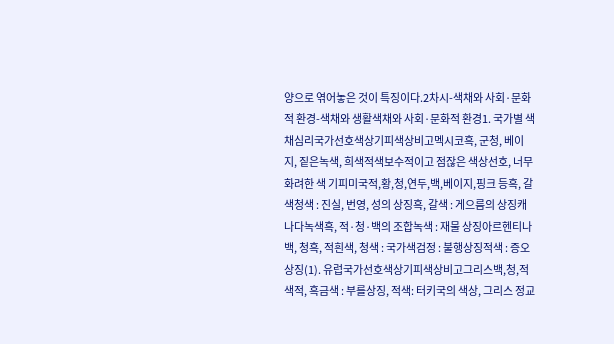양으로 엮어놓은 것이 특징이다.2차시-색채와 사회·문화적 환경-색채와 생활색채와 사회·문화적 환경1. 국가별 색채심리국가선호색상기피색상비고멕시코흑, 군청, 베이지, 짙은녹색, 희색적색보수적이고 점잖은 색상선호, 너무 화려한 색 기피미국적,황,청,연두,백,베이지,핑크 등흑, 갈색청색 : 진실, 번영, 성의 상징흑, 갈색 : 게으름의 상징캐나다녹색흑, 적·청·백의 조합녹색 : 재물 상징아르헨티나백, 청흑, 적흰색, 청색 : 국가색검정 : 불행상징적색 : 증오상징(1). 유럽국가선호색상기피색상비고그리스백,청,적색적, 흑금색 : 부를상징, 적색: 터키국의 색상, 그리스 정교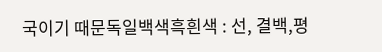국이기 때문독일백색흑흰색 : 선, 결백,평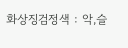화상징검정색 : 악,슬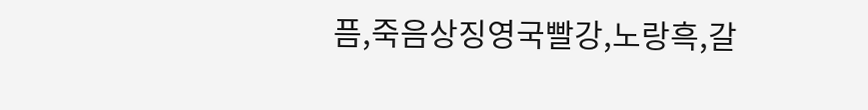픔,죽음상징영국빨강,노랑흑,갈